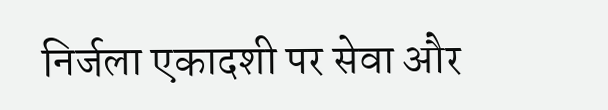निर्जला एकादशी पर सेवा और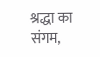श्रद्धा का संगम,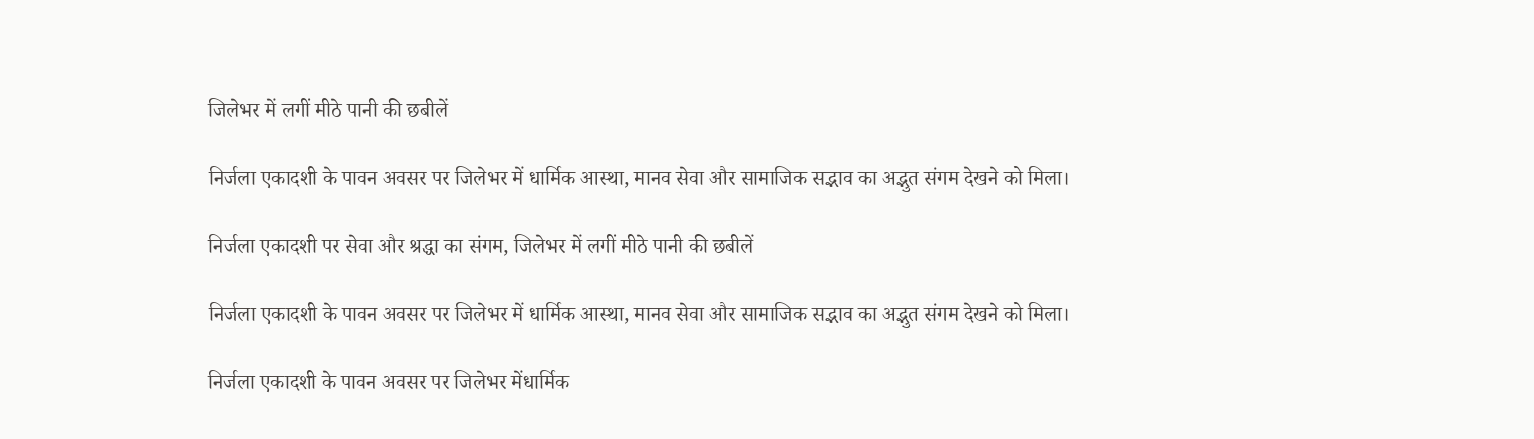जिलेभर में लगीं मीठे पानी की छबीलें

निर्जला एकादशी के पावन अवसर पर जिलेभर में धार्मिक आस्था, मानव सेवा और सामाजिक सद्भाव का अद्भुत संगम देखने को मिला।

निर्जला एकादशी पर सेवा और श्रद्धा का संगम, जिलेभर में लगीं मीठे पानी की छबीलें

निर्जला एकादशी के पावन अवसर पर जिलेभर में धार्मिक आस्था, मानव सेवा और सामाजिक सद्भाव का अद्भुत संगम देखने को मिला।

निर्जला एकादशी के पावन अवसर पर जिलेभर मेंधार्मिक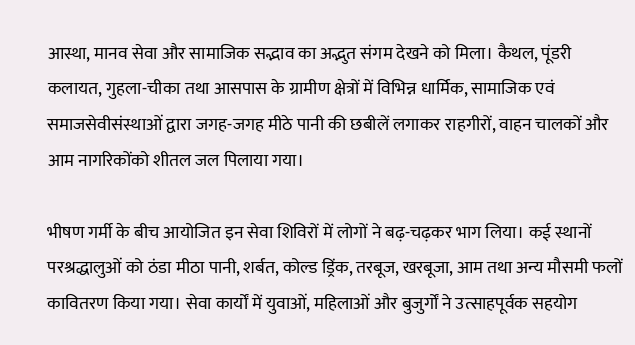आस्था, मानव सेवा और सामाजिक सद्भाव का अद्भुत संगम देखने को मिला। कैथल, पूंडरी कलायत, गुहला-चीका तथा आसपास के ग्रामीण क्षेत्रों में विभिन्न धार्मिक, सामाजिक एवं समाजसेवीसंस्थाओं द्वारा जगह-जगह मीठे पानी की छबीलें लगाकर राहगीरों, वाहन चालकों और आम नागरिकोंको शीतल जल पिलाया गया।

भीषण गर्मी के बीच आयोजित इन सेवा शिविरों में लोगों ने बढ़-चढ़कर भाग लिया। कई स्थानों परश्रद्धालुओं को ठंडा मीठा पानी, शर्बत, कोल्ड ड्रिंक, तरबूज, खरबूजा, आम तथा अन्य मौसमी फलों कावितरण किया गया। सेवा कार्यों में युवाओं, महिलाओं और बुजुर्गों ने उत्साहपूर्वक सहयोग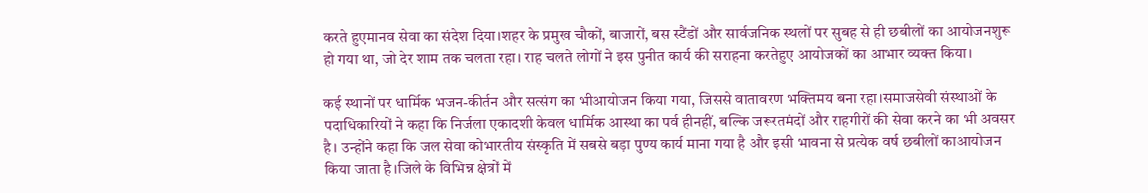करते हुएमानव सेवा का संदेश दिया।शहर के प्रमुख चौकों, बाजारों, बस स्टैंडों और सार्वजनिक स्थलों पर सुबह से ही छबीलों का आयोजनशुरू हो गया था, जो देर शाम तक चलता रहा। राह चलते लोगों ने इस पुनीत कार्य की सराहना करतेहुए आयोजकों का आभार व्यक्त किया।

कई स्थानों पर धार्मिक भजन-कीर्तन और सत्संग का भीआयोजन किया गया, जिससे वातावरण भक्तिमय बना रहा।समाजसेवी संस्थाओं के पदाधिकारियों ने कहा कि निर्जला एकादशी केवल धार्मिक आस्था का पर्व हीनहीं, बल्कि जरूरतमंदों और राहगीरों की सेवा करने का भी अवसर है। उन्होंने कहा कि जल सेवा कोभारतीय संस्कृति में सबसे बड़ा पुण्य कार्य माना गया है और इसी भावना से प्रत्येक वर्ष छबीलों काआयोजन किया जाता है।जिले के विभिन्न क्षेत्रों में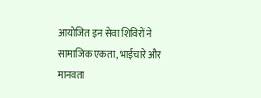आयोजित इन सेवा शिविरों ने सामाजिक एकता, भाईचारे और मानवता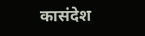कासंदेश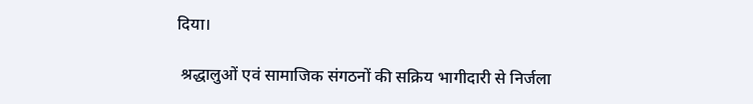दिया।

 श्रद्धालुओं एवं सामाजिक संगठनों की सक्रिय भागीदारी से निर्जला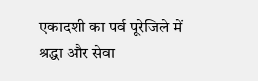एकादशी का पर्व पूरेजिले में श्रद्धा और सेवा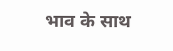भाव के साथ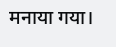मनाया गया।